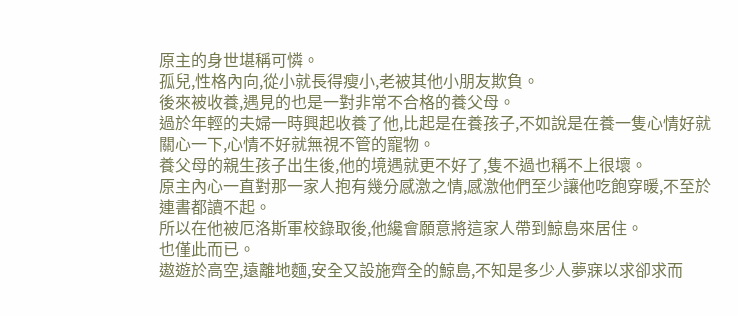原主的身世堪稱可憐。
孤兒,性格內向,從小就長得瘦小,老被其他小朋友欺負。
後來被收養,遇見的也是一對非常不合格的養父母。
過於年輕的夫婦一時興起收養了他,比起是在養孩子,不如說是在養一隻心情好就關心一下,心情不好就無視不管的寵物。
養父母的親生孩子出生後,他的境遇就更不好了,隻不過也稱不上很壞。
原主內心一直對那一家人抱有幾分感激之情,感激他們至少讓他吃飽穿暖,不至於連書都讀不起。
所以在他被厄洛斯軍校錄取後,他纔會願意將這家人帶到鯨島來居住。
也僅此而已。
遨遊於高空,遠離地麵,安全又設施齊全的鯨島,不知是多少人夢寐以求卻求而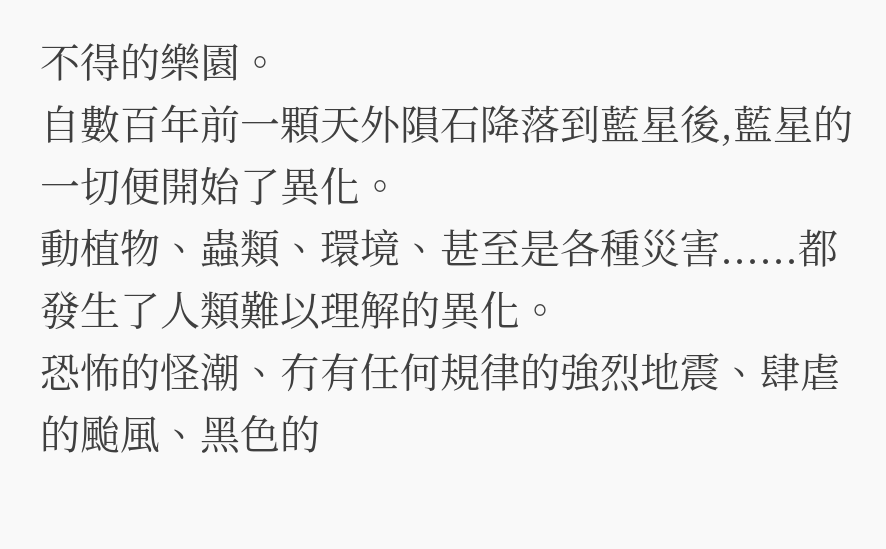不得的樂園。
自數百年前一顆天外隕石降落到藍星後,藍星的一切便開始了異化。
動植物、蟲類、環境、甚至是各種災害......都發生了人類難以理解的異化。
恐怖的怪潮、冇有任何規律的強烈地震、肆虐的颱風、黑色的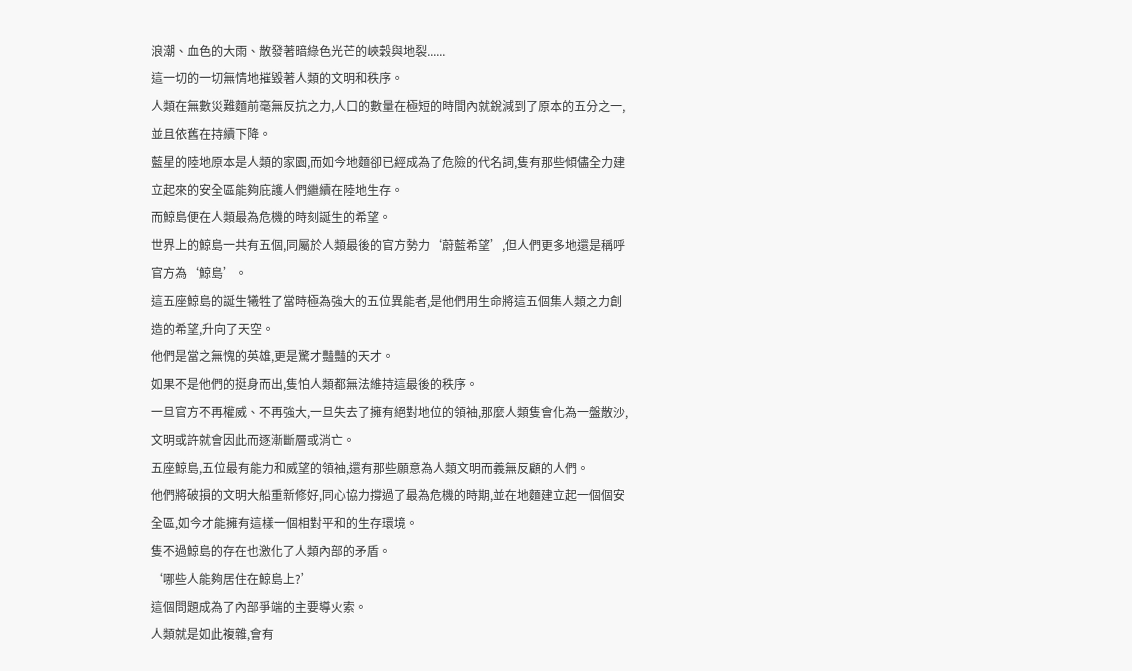浪潮、血色的大雨、散發著暗綠色光芒的峽穀與地裂......
這一切的一切無情地摧毀著人類的文明和秩序。
人類在無數災難麵前毫無反抗之力,人口的數量在極短的時間內就銳減到了原本的五分之一,並且依舊在持續下降。
藍星的陸地原本是人類的家園,而如今地麵卻已經成為了危險的代名詞,隻有那些傾儘全力建立起來的安全區能夠庇護人們繼續在陸地生存。
而鯨島便在人類最為危機的時刻誕生的希望。
世界上的鯨島一共有五個,同屬於人類最後的官方勢力‘蔚藍希望’,但人們更多地還是稱呼官方為‘鯨島’。
這五座鯨島的誕生犧牲了當時極為強大的五位異能者,是他們用生命將這五個集人類之力創造的希望,升向了天空。
他們是當之無愧的英雄,更是驚才豔豔的天才。
如果不是他們的挺身而出,隻怕人類都無法維持這最後的秩序。
一旦官方不再權威、不再強大,一旦失去了擁有絕對地位的領袖,那麼人類隻會化為一盤散沙,文明或許就會因此而逐漸斷層或消亡。
五座鯨島,五位最有能力和威望的領袖,還有那些願意為人類文明而義無反顧的人們。
他們將破損的文明大船重新修好,同心協力撐過了最為危機的時期,並在地麵建立起一個個安全區,如今才能擁有這樣一個相對平和的生存環境。
隻不過鯨島的存在也激化了人類內部的矛盾。
‘哪些人能夠居住在鯨島上?’
這個問題成為了內部爭端的主要導火索。
人類就是如此複雜,會有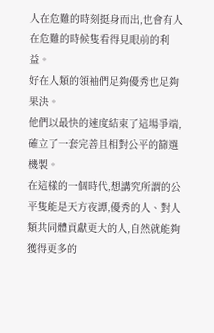人在危難的時刻挺身而出,也會有人在危難的時候隻看得見眼前的利益。
好在人類的領袖們足夠優秀也足夠果決。
他們以最快的速度結束了這場爭端,確立了一套完善且相對公平的篩選機製。
在這樣的一個時代,想講究所謂的公平隻能是天方夜譚,優秀的人、對人類共同體貢獻更大的人,自然就能夠獲得更多的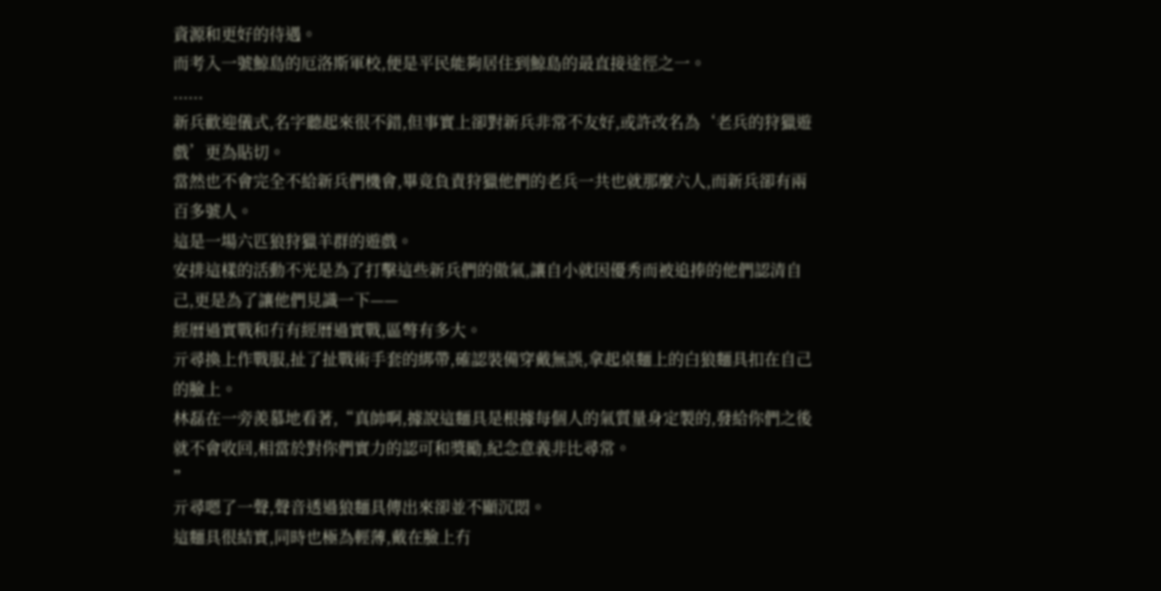資源和更好的待遇。
而考入一號鯨島的厄洛斯軍校,便是平民能夠居住到鯨島的最直接途徑之一。
......
新兵歡迎儀式,名字聽起來很不錯,但事實上卻對新兵非常不友好,或許改名為‘老兵的狩獵遊戲’更為貼切。
當然也不會完全不給新兵們機會,畢竟負責狩獵他們的老兵一共也就那麼六人,而新兵卻有兩百多號人。
這是一場六匹狼狩獵羊群的遊戲。
安排這樣的活動不光是為了打擊這些新兵們的傲氣,讓自小就因優秀而被追捧的他們認清自己,更是為了讓他們見識一下——
經曆過實戰和冇有經曆過實戰,區彆有多大。
亓尋換上作戰服,扯了扯戰術手套的綁帶,確認裝備穿戴無誤,拿起桌麵上的白狼麵具扣在自己的臉上。
林磊在一旁羨慕地看著,“真帥啊,據說這麵具是根據每個人的氣質量身定製的,發給你們之後就不會收回,相當於對你們實力的認可和獎勵,紀念意義非比尋常。
”
亓尋嗯了一聲,聲音透過狼麵具傳出來卻並不顯沉悶。
這麵具很結實,同時也極為輕薄,戴在臉上冇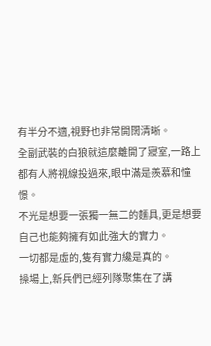有半分不適,視野也非常開闊清晰。
全副武裝的白狼就這麼離開了寢室,一路上都有人將視線投過來,眼中滿是羨慕和憧憬。
不光是想要一張獨一無二的麵具,更是想要自己也能夠擁有如此強大的實力。
一切都是虛的,隻有實力纔是真的。
操場上,新兵們已經列隊聚集在了講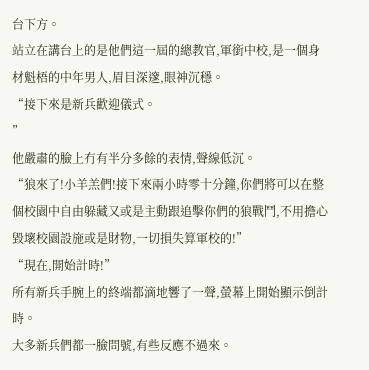台下方。
站立在講台上的是他們這一屆的總教官,軍銜中校,是一個身材魁梧的中年男人,眉目深邃,眼神沉穩。
“接下來是新兵歡迎儀式。
”
他嚴肅的臉上冇有半分多餘的表情,聲線低沉。
“狼來了!小羊羔們!接下來兩小時零十分鐘,你們將可以在整個校園中自由躲藏又或是主動跟追擊你們的狼戰鬥,不用擔心毀壞校園設施或是財物,一切損失算軍校的!”
“現在,開始計時!”
所有新兵手腕上的終端都滴地響了一聲,螢幕上開始顯示倒計時。
大多新兵們都一臉問號,有些反應不過來。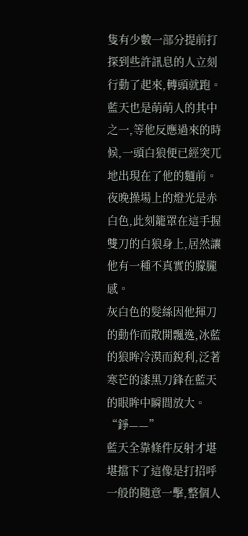隻有少數一部分提前打探到些許訊息的人立刻行動了起來,轉頭就跑。
藍天也是萌萌人的其中之一,等他反應過來的時候,一頭白狼便已經突兀地出現在了他的麵前。
夜晚操場上的燈光是赤白色,此刻籠罩在這手握雙刀的白狼身上,居然讓他有一種不真實的朦朧感。
灰白色的髮絲因他揮刀的動作而散開飄逸,冰藍的狼眸冷漠而銳利,泛著寒芒的漆黑刀鋒在藍天的眼眸中瞬間放大。
“錚——”
藍天全靠條件反射才堪堪擋下了這像是打招呼一般的隨意一擊,整個人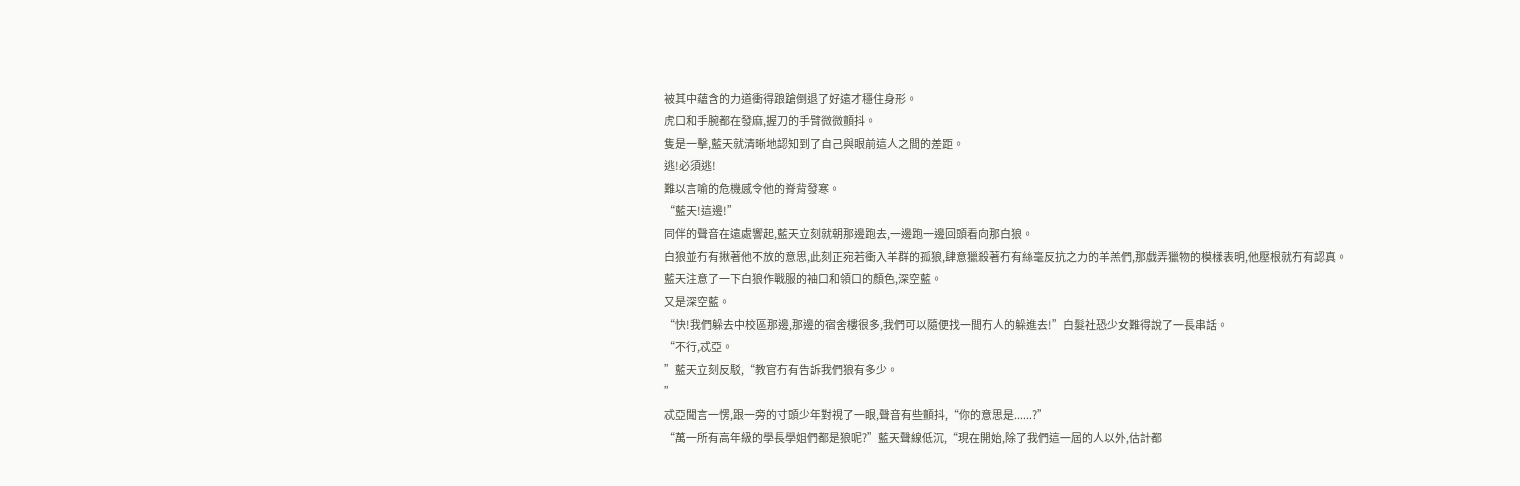被其中蘊含的力道衝得踉蹌倒退了好遠才穩住身形。
虎口和手腕都在發麻,握刀的手臂微微顫抖。
隻是一擊,藍天就清晰地認知到了自己與眼前這人之間的差距。
逃!必須逃!
難以言喻的危機感令他的脊背發寒。
“藍天!這邊!”
同伴的聲音在遠處響起,藍天立刻就朝那邊跑去,一邊跑一邊回頭看向那白狼。
白狼並冇有揪著他不放的意思,此刻正宛若衝入羊群的孤狼,肆意獵殺著冇有絲毫反抗之力的羊羔們,那戲弄獵物的模樣表明,他壓根就冇有認真。
藍天注意了一下白狼作戰服的袖口和領口的顏色,深空藍。
又是深空藍。
“快!我們躲去中校區那邊,那邊的宿舍樓很多,我們可以隨便找一間冇人的躲進去!”白髮社恐少女難得說了一長串話。
“不行,忒亞。
”藍天立刻反駁,“教官冇有告訴我們狼有多少。
”
忒亞聞言一愣,跟一旁的寸頭少年對視了一眼,聲音有些顫抖,“你的意思是......?”
“萬一所有高年級的學長學姐們都是狼呢?”藍天聲線低沉,“現在開始,除了我們這一屆的人以外,估計都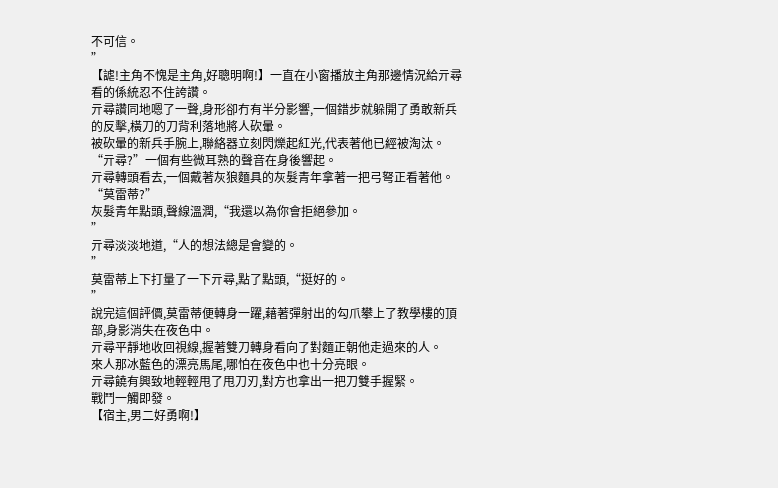不可信。
”
【謔!主角不愧是主角,好聰明啊!】一直在小窗播放主角那邊情況給亓尋看的係統忍不住誇讚。
亓尋讚同地嗯了一聲,身形卻冇有半分影響,一個錯步就躲開了勇敢新兵的反擊,橫刀的刀背利落地將人砍暈。
被砍暈的新兵手腕上,聯絡器立刻閃爍起紅光,代表著他已經被淘汰。
“亓尋?”一個有些微耳熟的聲音在身後響起。
亓尋轉頭看去,一個戴著灰狼麵具的灰髮青年拿著一把弓弩正看著他。
“莫雷蒂?”
灰髮青年點頭,聲線溫潤,“我還以為你會拒絕參加。
”
亓尋淡淡地道,“人的想法總是會變的。
”
莫雷蒂上下打量了一下亓尋,點了點頭,“挺好的。
”
說完這個評價,莫雷蒂便轉身一躍,藉著彈射出的勾爪攀上了教學樓的頂部,身影消失在夜色中。
亓尋平靜地收回視線,握著雙刀轉身看向了對麵正朝他走過來的人。
來人那冰藍色的漂亮馬尾,哪怕在夜色中也十分亮眼。
亓尋饒有興致地輕輕甩了甩刀刃,對方也拿出一把刀雙手握緊。
戰鬥一觸即發。
【宿主,男二好勇啊!】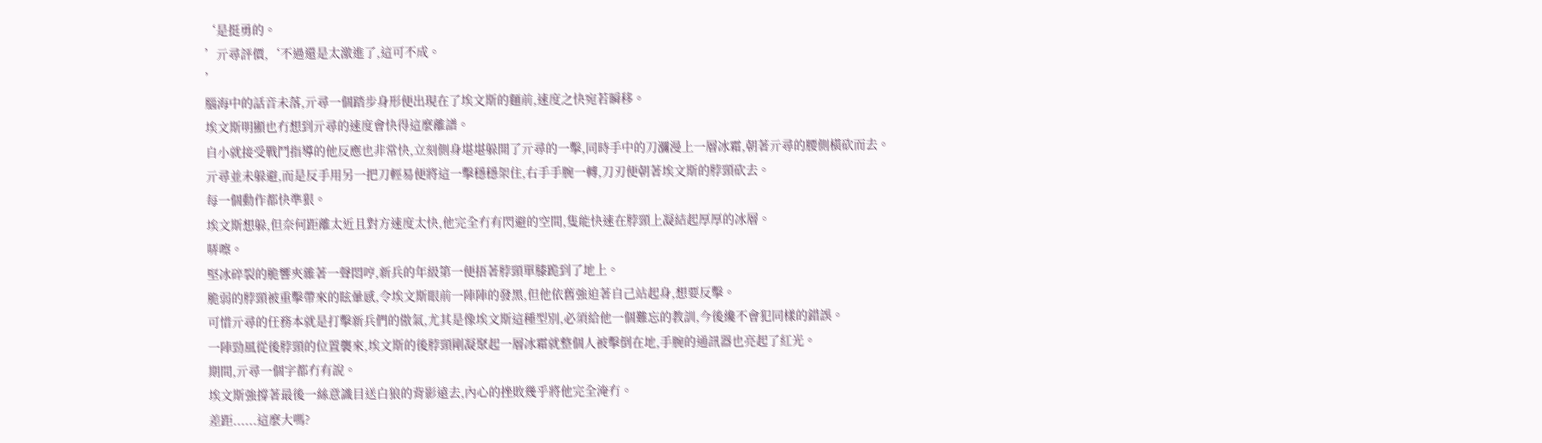‘是挺勇的。
’亓尋評價,‘不過還是太激進了,這可不成。
’
腦海中的話音未落,亓尋一個踏步身形便出現在了埃文斯的麵前,速度之快宛若瞬移。
埃文斯明顯也冇想到亓尋的速度會快得這麼離譜。
自小就接受戰鬥指導的他反應也非常快,立刻側身堪堪躲開了亓尋的一擊,同時手中的刀瀰漫上一層冰霜,朝著亓尋的腰側橫砍而去。
亓尋並未躲避,而是反手用另一把刀輕易便將這一擊穩穩架住,右手手腕一轉,刀刃便朝著埃文斯的脖頸砍去。
每一個動作都快準狠。
埃文斯想躲,但奈何距離太近且對方速度太快,他完全冇有閃避的空間,隻能快速在脖頸上凝結起厚厚的冰層。
哢嚓。
堅冰碎裂的脆響夾雜著一聲悶哼,新兵的年級第一便捂著脖頸單膝跪到了地上。
脆弱的脖頸被重擊帶來的眩暈感,令埃文斯眼前一陣陣的發黑,但他依舊強迫著自己站起身,想要反擊。
可惜亓尋的任務本就是打擊新兵們的傲氣,尤其是像埃文斯這種型別,必須給他一個難忘的教訓,今後纔不會犯同樣的錯誤。
一陣勁風從後脖頸的位置襲來,埃文斯的後脖頸剛凝聚起一層冰霜就整個人被擊倒在地,手腕的通訊器也亮起了紅光。
期間,亓尋一個字都冇有說。
埃文斯強撐著最後一絲意識目送白狼的背影遠去,內心的挫敗幾乎將他完全淹冇。
差距......這麼大嗎?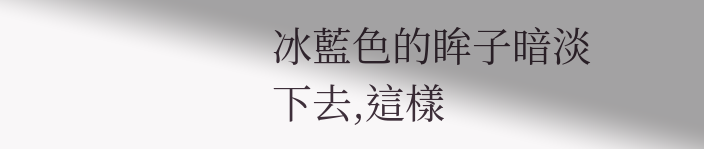冰藍色的眸子暗淡下去,這樣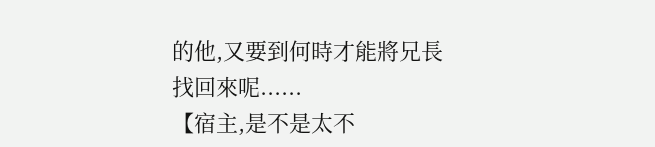的他,又要到何時才能將兄長找回來呢......
【宿主,是不是太不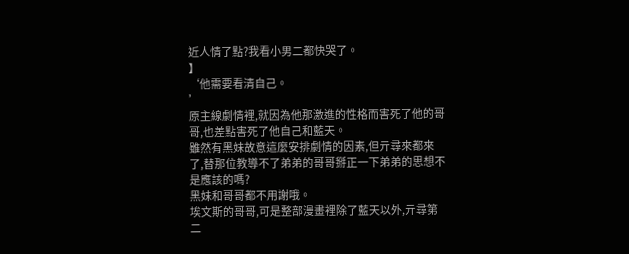近人情了點?我看小男二都快哭了。
】
‘他需要看清自己。
’
原主線劇情裡,就因為他那激進的性格而害死了他的哥哥,也差點害死了他自己和藍天。
雖然有黑妹故意這麼安排劇情的因素,但亓尋來都來了,替那位教導不了弟弟的哥哥掰正一下弟弟的思想不是應該的嗎?
黑妹和哥哥都不用謝哦。
埃文斯的哥哥,可是整部漫畫裡除了藍天以外,亓尋第二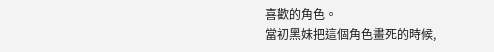喜歡的角色。
當初黑妹把這個角色畫死的時候,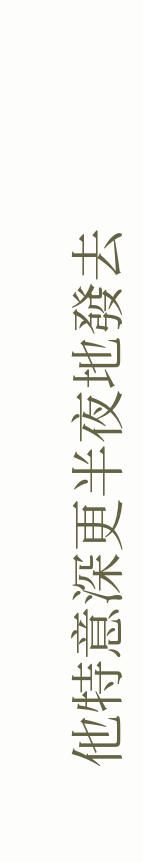他特意深更半夜地發去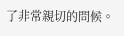了非常親切的問候。